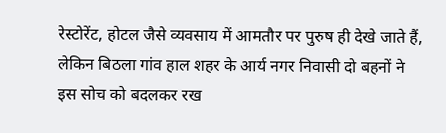रेस्टोरेंट, होटल जैसे व्यवसाय में आमतौर पर पुरुष ही देखे जाते हैं, लेकिन बिठला गांव हाल शहर के आर्य नगर निवासी दो बहनों ने इस सोच को बदलकर रख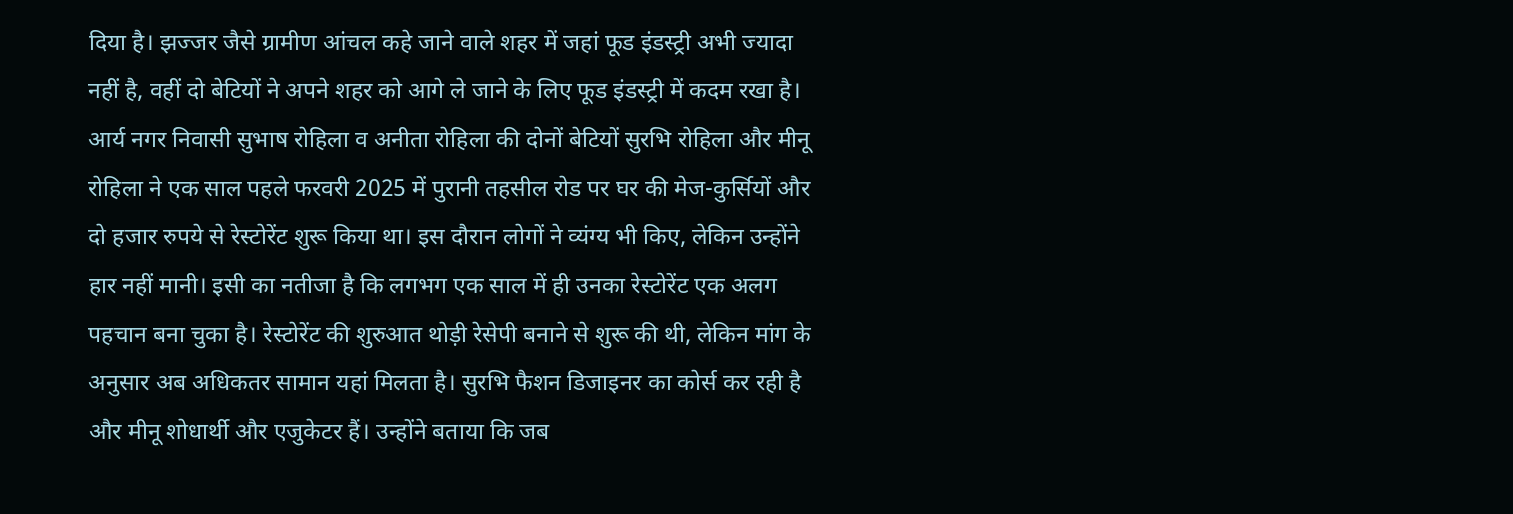दिया है। झज्जर जैसे ग्रामीण आंचल कहे जाने वाले शहर में जहां फूड इंडस्ट्री अभी ज्यादा नहीं है, वहीं दो बेटियों ने अपने शहर को आगे ले जाने के लिए फूड इंडस्ट्री में कदम रखा है। आर्य नगर निवासी सुभाष रोहिला व अनीता रोहिला की दोनों बेटियों सुरभि रोहिला और मीनू रोहिला ने एक साल पहले फरवरी 2025 में पुरानी तहसील रोड पर घर की मेज-कुर्सियों और दो हजार रुपये से रेस्टोरेंट शुरू किया था। इस दौरान लोगों ने व्यंग्य भी किए, लेकिन उन्होंने हार नहीं मानी। इसी का नतीजा है कि लगभग एक साल में ही उनका रेस्टोरेंट एक अलग पहचान बना चुका है। रेस्टोरेंट की शुरुआत थोड़ी रेसेपी बनाने से शुरू की थी, लेकिन मांग के अनुसार अब अधिकतर सामान यहां मिलता है। सुरभि फैशन डिजाइनर का कोर्स कर रही है और मीनू शोधार्थी और एजुकेटर हैं। उन्होंने बताया कि जब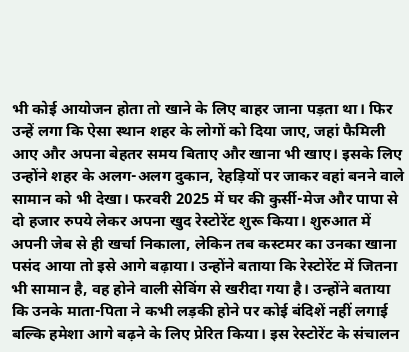भी कोई आयोजन होता तो खाने के लिए बाहर जाना पड़ता था। फिर उन्हें लगा कि ऐसा स्थान शहर के लोगों को दिया जाए, जहां फैमिली आए और अपना बेहतर समय बिताए और खाना भी खाए। इसके लिए उन्होंने शहर के अलग-अलग दुकान, रेहड़ियों पर जाकर वहां बनने वाले सामान को भी देखा। फरवरी 2025 में घर की कुर्सी-मेज और पापा से दो हजार रुपये लेकर अपना खुद रेस्टोरेंट शुरू किया। शुरुआत में अपनी जेब से ही खर्चा निकाला, लेकिन तब कस्टमर का उनका खाना पसंद आया तो इसे आगे बढ़ाया। उन्होंने बताया कि रेस्टोरेंट में जितना भी सामान है, वह होने वाली सेविंग से खरीदा गया है। उन्होंने बताया कि उनके माता-पिता ने कभी लड़की होने पर कोई बंदिशें नहीं लगाई बल्कि हमेशा आगे बढ़ने के लिए प्रेरित किया। इस रेस्टोरेंट के संचालन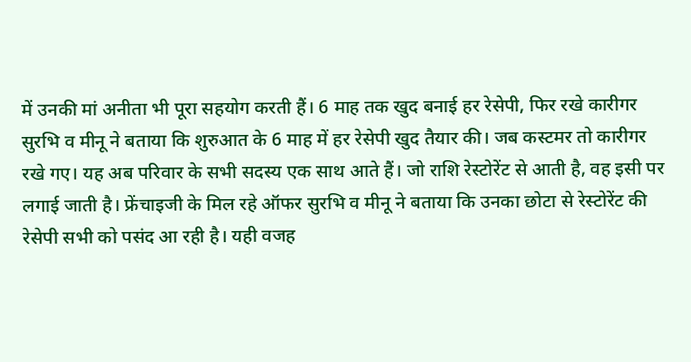में उनकी मां अनीता भी पूरा सहयोग करती हैं। 6 माह तक खुद बनाई हर रेसेपी, फिर रखे कारीगर सुरभि व मीनू ने बताया कि शुरुआत के 6 माह में हर रेसेपी खुद तैयार की। जब कस्टमर तो कारीगर रखे गए। यह अब परिवार के सभी सदस्य एक साथ आते हैं। जो राशि रेस्टोरेंट से आती है, वह इसी पर लगाई जाती है। फ्रेंचाइजी के मिल रहे ऑफर सुरभि व मीनू ने बताया कि उनका छोटा से रेस्टोरेंट की रेसेपी सभी को पसंद आ रही है। यही वजह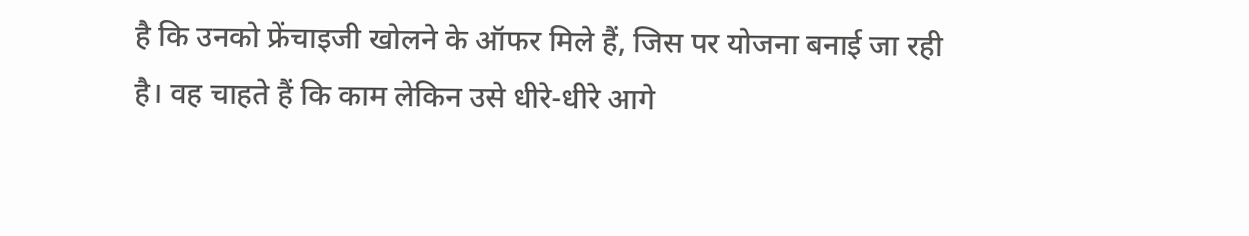है कि उनको फ्रेंचाइजी खोलने के ऑफर मिले हैं, जिस पर योजना बनाई जा रही है। वह चाहते हैं कि काम लेकिन उसे धीरे-धीरे आगे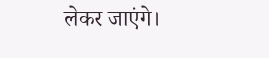लेकर जाएंगे।